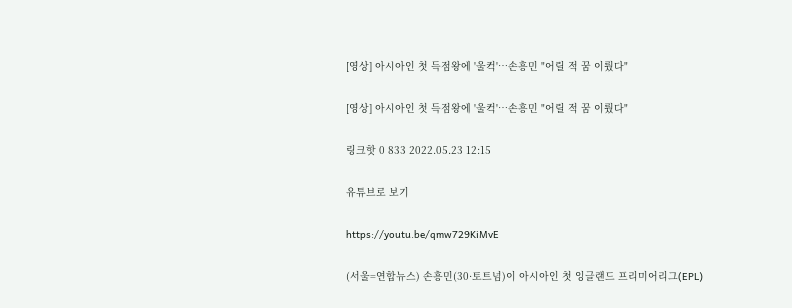[영상] 아시아인 첫 득점왕에 '울컥'…손흥민 "어릴 적 꿈 이뤘다"

[영상] 아시아인 첫 득점왕에 '울컥'…손흥민 "어릴 적 꿈 이뤘다"

링크핫 0 833 2022.05.23 12:15

유튜브로 보기

https://youtu.be/qmw729KiMvE

(서울=연합뉴스) 손흥민(30·토트넘)이 아시아인 첫 잉글랜드 프리미어리그(EPL)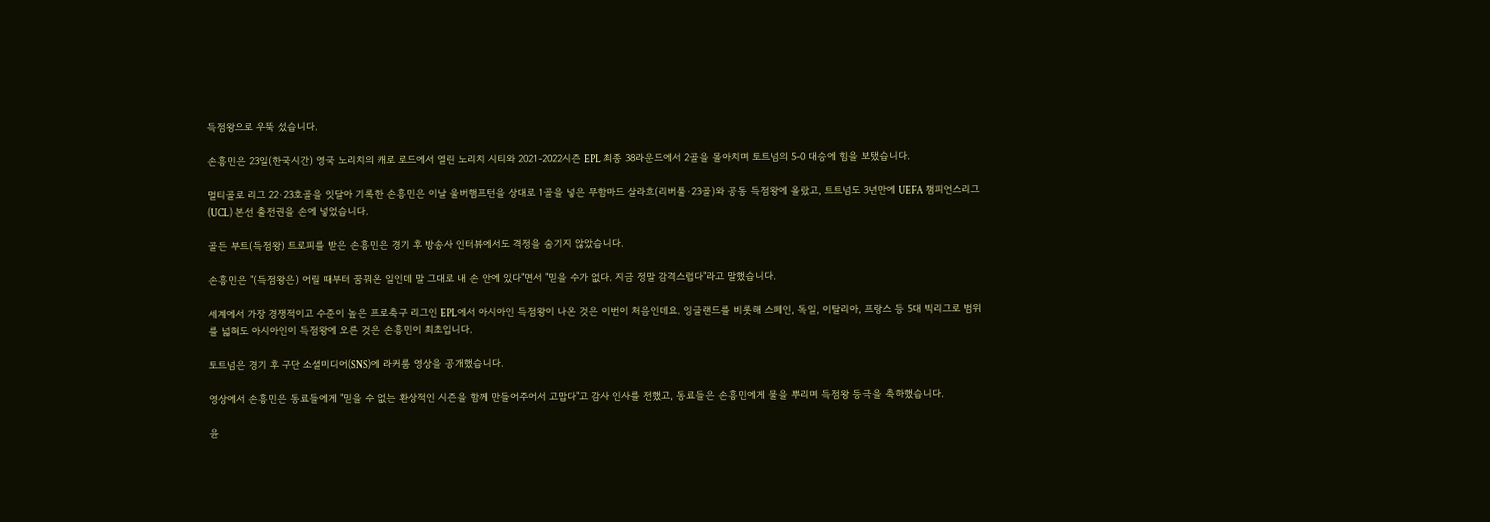득점왕으로 우뚝 섰습니다.

손흥민은 23일(한국시간) 영국 노리치의 캐로 로드에서 열린 노리치 시티와 2021-2022시즌 EPL 최종 38라운드에서 2골을 몰아치며 토트넘의 5-0 대승에 힘을 보탰습니다.

멀티골로 리그 22·23호골을 잇달아 기록한 손흥민은 이날 울버햄프턴을 상대로 1골을 넣은 무함마드 살라흐(리버풀·23골)와 공동 득점왕에 올랐고, 트트넘도 3년만에 UEFA 챔피언스리그(UCL) 본선 출전권을 손에 넣었습니다.

골든 부트(득점왕) 트로피를 받은 손흥민은 경기 후 방송사 인터뷰에서도 격정을 숨기지 않았습니다.

손흥민은 "(득점왕은) 어릴 때부터 꿈꿔온 일인데 말 그대로 내 손 안에 있다"면서 "믿을 수가 없다. 지금 정말 감격스럽다"라고 말했습니다.

세계에서 가장 경쟁적이고 수준이 높은 프로축구 리그인 EPL에서 아시아인 득점왕이 나온 것은 이번이 처음인데요. 잉글랜드를 비롯해 스페인, 독일, 이탈리아, 프랑스 등 5대 빅리그로 범위를 넓혀도 아시아인이 득점왕에 오른 것은 손흥민이 최초입니다.

토트넘은 경기 후 구단 소셜미디어(SNS)에 라커룸 영상을 공개했습니다.

영상에서 손흥민은 동료들에게 "믿을 수 없는 환상적인 시즌을 함께 만들어주어서 고맙다"고 감사 인사를 전했고, 동료들은 손흥민에게 물을 뿌리며 득점왕 등극을 축하했습니다.

윤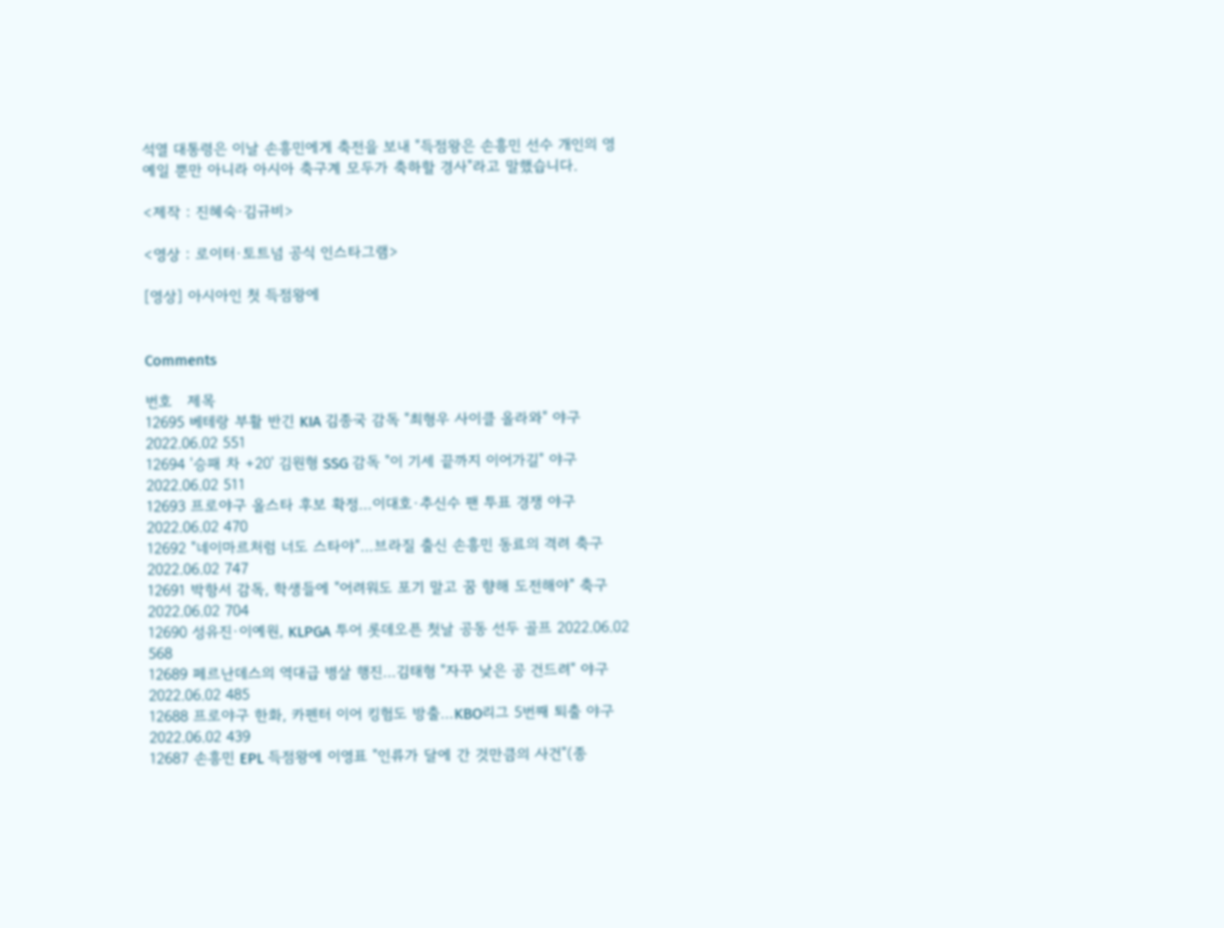석열 대통령은 이날 손흥민에게 축전을 보내 "득점왕은 손흥민 선수 개인의 영예일 뿐만 아니라 아시아 축구계 모두가 축하할 경사"라고 말했습니다.

<제작 : 진혜숙·김규비>

<영상 : 로이터·토트넘 공식 인스타그램>

[영상] 아시아인 첫 득점왕에


Comments

번호   제목
12695 베테랑 부활 반긴 KIA 김종국 감독 "최형우 사이클 올라와" 야구 2022.06.02 551
12694 '승패 차 +20' 김원형 SSG 감독 "이 기세 끝까지 이어가길" 야구 2022.06.02 511
12693 프로야구 올스타 후보 확정…이대호·추신수 팬 투표 경쟁 야구 2022.06.02 470
12692 "네이마르처럼 너도 스타야"…브라질 출신 손흥민 동료의 격려 축구 2022.06.02 747
12691 박항서 감독, 학생들에 "어려워도 포기 말고 꿈 향해 도전해야" 축구 2022.06.02 704
12690 성유진·이예원, KLPGA 투어 롯데오픈 첫날 공동 선두 골프 2022.06.02 568
12689 페르난데스의 역대급 병살 행진…김태형 "자꾸 낮은 공 건드려" 야구 2022.06.02 485
12688 프로야구 한화, 카펜터 이어 킹험도 방출…KBO리그 5번째 퇴출 야구 2022.06.02 439
12687 손흥민 EPL 득점왕에 이영표 "인류가 달에 간 것만큼의 사건"(종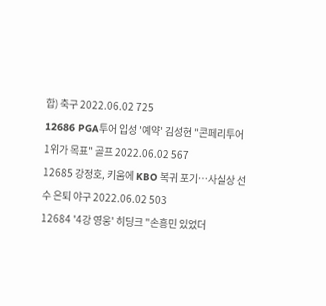합) 축구 2022.06.02 725
12686 PGA투어 입성 '예약' 김성현 "콘페리투어 1위가 목표" 골프 2022.06.02 567
12685 강정호, 키움에 KBO 복귀 포기…사실상 선수 은퇴 야구 2022.06.02 503
12684 '4강 영웅' 히딩크 "손흥민 있었더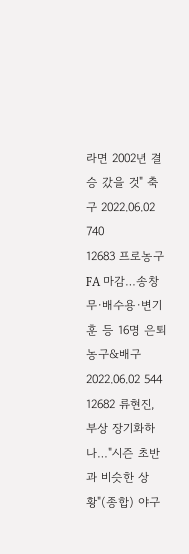라면 2002년 결승 갔을 것" 축구 2022.06.02 740
12683 프로농구 FA 마감…송창무·배수용·변기훈 등 16명 은퇴 농구&배구 2022.06.02 544
12682 류현진, 부상 장기화하나…"시즌 초반과 비슷한 상황"(종합) 야구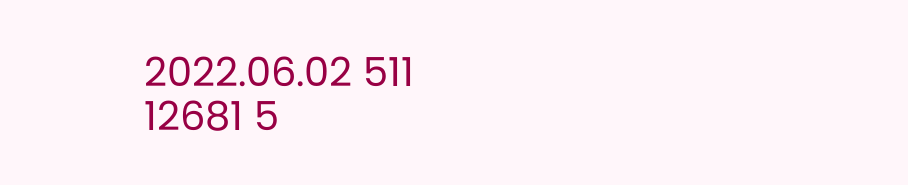2022.06.02 511
12681 5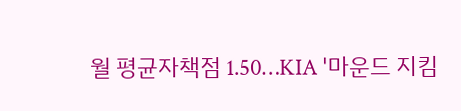월 평균자책점 1.50…KIA '마운드 지킴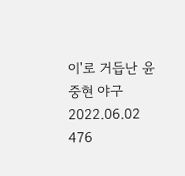이'로 거듭난 윤중현 야구 2022.06.02 476